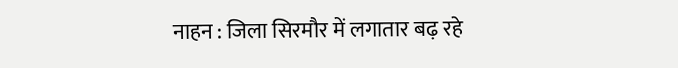नाहन : जिला सिरमौर में लगातार बढ़ रहे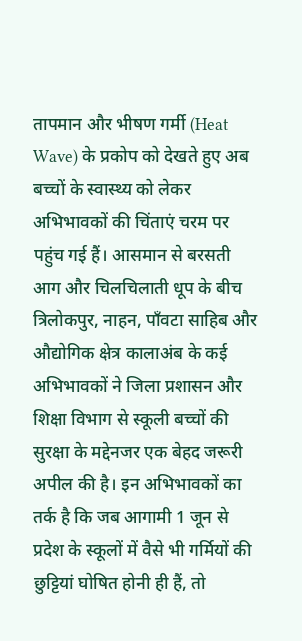तापमान और भीषण गर्मी (Heat Wave) के प्रकोप को देखते हुए अब बच्चों के स्वास्थ्य को लेकर अभिभावकों की चिंताएं चरम पर पहुंच गई हैं। आसमान से बरसती आग और चिलचिलाती धूप के बीच त्रिलोकपुर, नाहन, पाँवटा साहिब और औद्योगिक क्षेत्र कालाअंब के कई अभिभावकों ने जिला प्रशासन और शिक्षा विभाग से स्कूली बच्चों की सुरक्षा के मद्देनजर एक बेहद जरूरी अपील की है। इन अभिभावकों का तर्क है कि जब आगामी 1 जून से प्रदेश के स्कूलों में वैसे भी गर्मियों की छुट्टियां घोषित होनी ही हैं, तो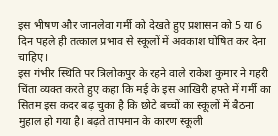इस भीषण और जानलेवा गर्मी को देखते हुए प्रशासन को 5 या 6 दिन पहले ही तत्काल प्रभाव से स्कूलों में अवकाश घोषित कर देना चाहिए।
इस गंभीर स्थिति पर त्रिलोकपुर के रहने वाले राकेश कुमार ने गहरी चिंता व्यक्त करते हुए कहा कि मई के इस आखिरी हफ्ते में गर्मी का सितम इस कदर बढ़ चुका है कि छोटे बच्चों का स्कूलों में बैठना मुहाल हो गया है। बढ़ते तापमान के कारण स्कूली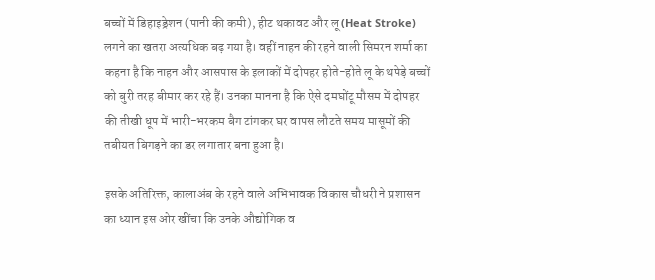बच्चों में डिहाइड्रेशन (पानी की कमी), हीट थकावट और लू (Heat Stroke) लगने का खतरा अत्यधिक बढ़ गया है। वहीं नाहन की रहने वाली सिमरन शर्मा का कहना है कि नाहन और आसपास के इलाकों में दोपहर होते-होते लू के थपेड़े बच्चों को बुरी तरह बीमार कर रहे हैं। उनका मानना है कि ऐसे दमघोंटू मौसम में दोपहर की तीखी धूप में भारी-भरकम बैग टांगकर घर वापस लौटते समय मासूमों की तबीयत बिगड़ने का डर लगातार बना हुआ है।

इसके अतिरिक्त, कालाअंब के रहने वाले अभिभावक विकास चौधरी ने प्रशासन का ध्यान इस ओर खींचा कि उनके औद्योगिक व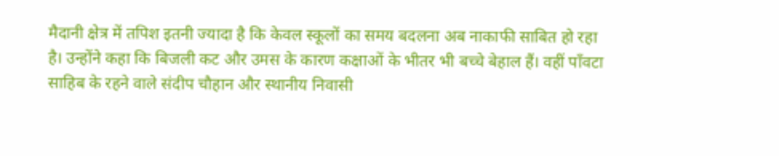मैदानी क्षेत्र में तपिश इतनी ज्यादा है कि केवल स्कूलों का समय बदलना अब नाकाफी साबित हो रहा है। उन्होंने कहा कि बिजली कट और उमस के कारण कक्षाओं के भीतर भी बच्चे बेहाल हैं। वहीं पाँवटा साहिब के रहने वाले संदीप चौहान और स्थानीय निवासी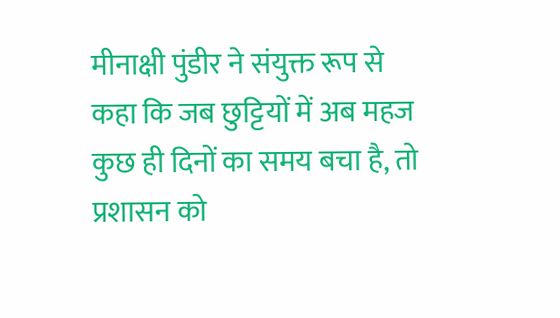मीनाक्षी पुंडीर ने संयुक्त रूप से कहा कि जब छुट्टियों में अब महज कुछ ही दिनों का समय बचा है, तो प्रशासन को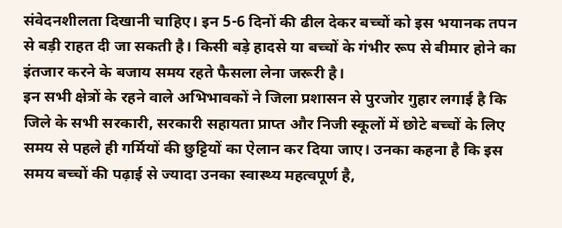संवेदनशीलता दिखानी चाहिए। इन 5-6 दिनों की ढील देकर बच्चों को इस भयानक तपन से बड़ी राहत दी जा सकती है। किसी बड़े हादसे या बच्चों के गंभीर रूप से बीमार होने का इंतजार करने के बजाय समय रहते फैसला लेना जरूरी है।
इन सभी क्षेत्रों के रहने वाले अभिभावकों ने जिला प्रशासन से पुरजोर गुहार लगाई है कि जिले के सभी सरकारी, सरकारी सहायता प्राप्त और निजी स्कूलों में छोटे बच्चों के लिए समय से पहले ही गर्मियों की छुट्टियों का ऐलान कर दिया जाए। उनका कहना है कि इस समय बच्चों की पढ़ाई से ज्यादा उनका स्वास्थ्य महत्वपूर्ण है,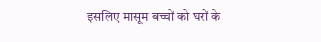इसलिए मासूम बच्चों को घरों के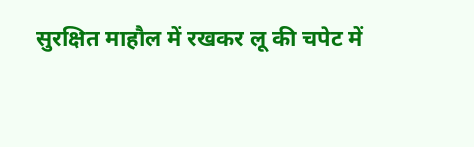सुरक्षित माहौल में रखकर लू की चपेट में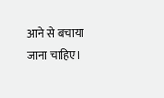आने से बचाया जाना चाहिए।